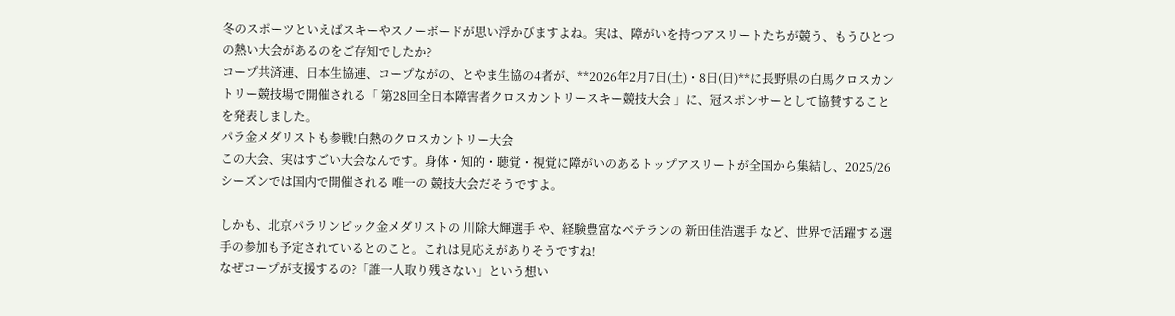冬のスポーツといえばスキーやスノーボードが思い浮かびますよね。実は、障がいを持つアスリートたちが競う、もうひとつの熱い大会があるのをご存知でしたか?
コープ共済連、日本生協連、コープながの、とやま生協の4者が、**2026年2月7日(土)・8日(日)**に長野県の白馬クロスカントリー競技場で開催される「 第28回全日本障害者クロスカントリースキー競技大会 」に、冠スポンサーとして協賛することを発表しました。
パラ金メダリストも参戦!白熱のクロスカントリー大会
この大会、実はすごい大会なんです。身体・知的・聴覚・視覚に障がいのあるトップアスリートが全国から集結し、2025/26シーズンでは国内で開催される 唯一の 競技大会だそうですよ。

しかも、北京パラリンピック金メダリストの 川除大輝選手 や、経験豊富なベテランの 新田佳浩選手 など、世界で活躍する選手の参加も予定されているとのこと。これは見応えがありそうですね!
なぜコープが支援するの?「誰一人取り残さない」という想い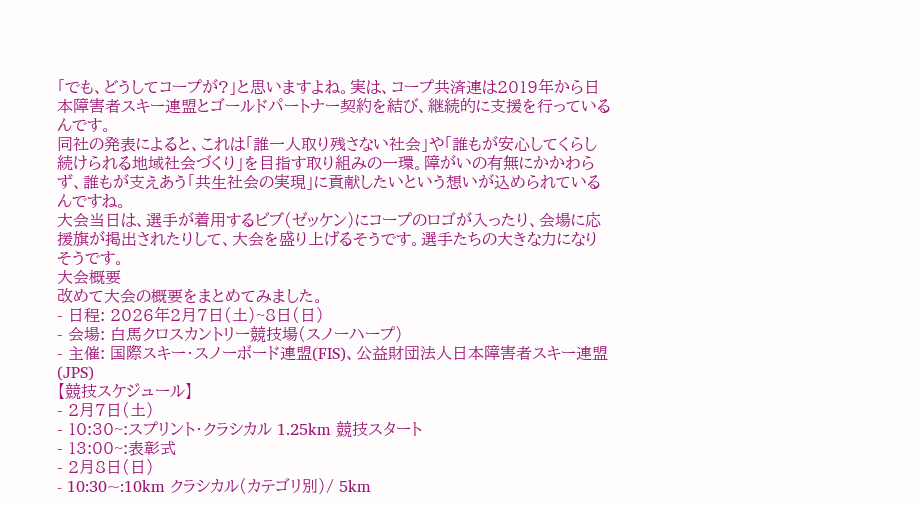「でも、どうしてコープが?」と思いますよね。実は、コープ共済連は2019年から日本障害者スキー連盟とゴールドパートナー契約を結び、継続的に支援を行っているんです。
同社の発表によると、これは「誰一人取り残さない社会」や「誰もが安心してくらし続けられる地域社会づくり」を目指す取り組みの一環。障がいの有無にかかわらず、誰もが支えあう「共生社会の実現」に貢献したいという想いが込められているんですね。
大会当日は、選手が着用するビブ(ゼッケン)にコープのロゴが入ったり、会場に応援旗が掲出されたりして、大会を盛り上げるそうです。選手たちの大きな力になりそうです。
大会概要
改めて大会の概要をまとめてみました。
- 日程: 2026年2月7日(土)~8日(日)
- 会場: 白馬クロスカントリー競技場(スノーハープ)
- 主催: 国際スキー・スノーボード連盟(FIS)、公益財団法人日本障害者スキー連盟(JPS)
【競技スケジュール】
- 2月7日(土)
- 10:30~:スプリント・クラシカル 1.25km 競技スタート
- 13:00~:表彰式
- 2月8日(日)
- 10:30~:10km クラシカル(カテゴリ別)/ 5km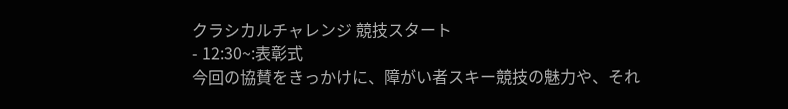クラシカルチャレンジ 競技スタート
- 12:30~:表彰式
今回の協賛をきっかけに、障がい者スキー競技の魅力や、それ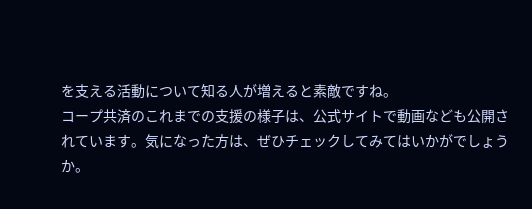を支える活動について知る人が増えると素敵ですね。
コープ共済のこれまでの支援の様子は、公式サイトで動画なども公開されています。気になった方は、ぜひチェックしてみてはいかがでしょうか。